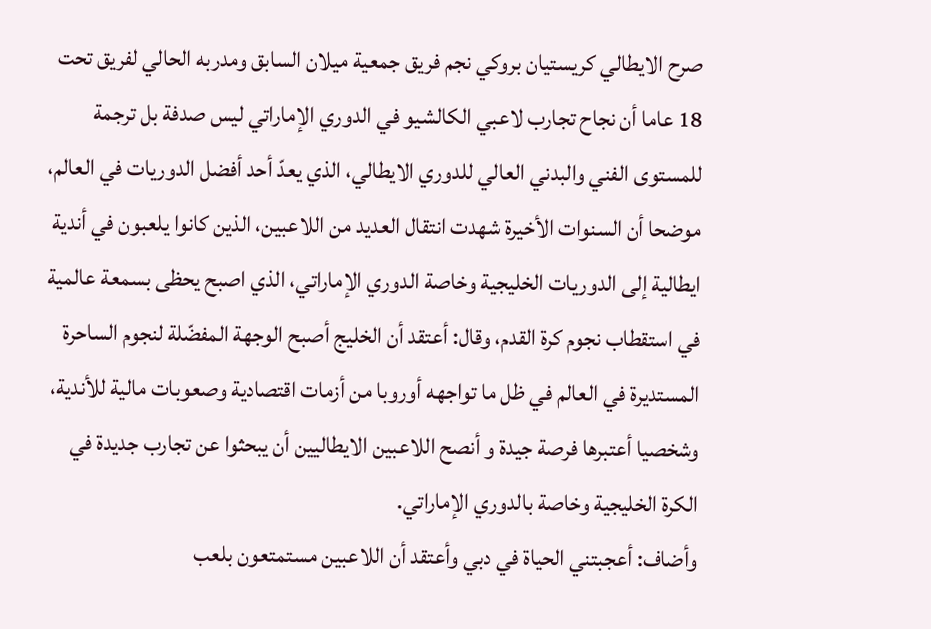صرح الايطالي كريستيان بروكي نجم فريق جمعية ميلان السابق ومدربه الحالي لفريق تحت 18 عاما أن نجاح تجارب لاعبي الكالشيو في الدوري الإماراتي ليس صدفة بل ترجمة للمستوى الفني والبدني العالي للدوري الايطالي، الذي يعدّ أحد أفضل الدوريات في العالم، موضحا أن السنوات الأخيرة شهدت انتقال العديد من اللاعبين، الذين كانوا يلعبون في أندية ايطالية إلى الدوريات الخليجية وخاصة الدوري الإماراتي، الذي اصبح يحظى بسمعة عالمية في استقطاب نجوم كرة القدم، وقال: أعتقد أن الخليج أصبح الوجهة المفضّلة لنجوم الساحرة المستديرة في العالم في ظل ما تواجهه أوروبا من أزمات اقتصادية وصعوبات مالية للأندية، وشخصيا أعتبرها فرصة جيدة و أنصح اللاعبين الايطاليين أن يبحثوا عن تجارب جديدة في الكرة الخليجية وخاصة بالدوري الإماراتي.
وأضاف: أعجبتني الحياة في دبي وأعتقد أن اللاعبين مستمتعون بلعب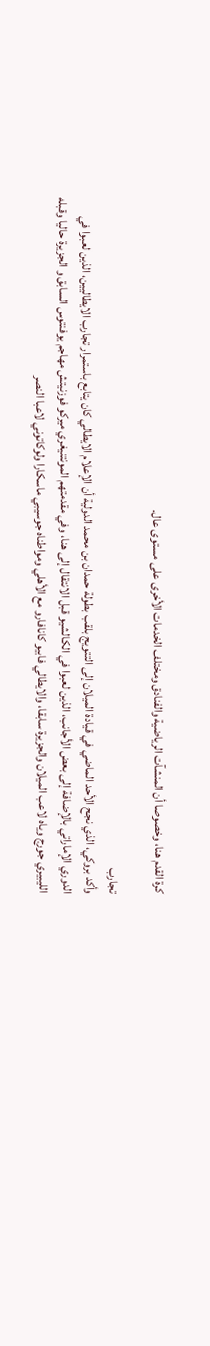كرة القدم هنا، وخصوصا أن المنشآت الرياضية والفنادق ومختلف الخدمات الأخرى على مستوى عال.

تجارب
وأكد بروكي، الذي نجح الأحد الماضي في قيادة الميلان إلى التتويج بلقب بطولة حمدان بن محمد الدولية أن الإعلام الايطالي كان يتابع باستمرار تجارب الايطاليين، الذين لعبوا في الدوري الإماراتي بالإضافة إلى بعض الأجانب، الذين لعبوا في الكالشيو قبل الانتقال إلى هنا، وفي مقدمتهم المونتنيغري ميركو فوزنيتش مهاجم يوفنتوس السابق و الجزيرة حاليا وقبله الليبيري جورج وياه لاعب الميلان والجزيرة سابقا، والايطالي فابيو كانافارو مع الأهلي ومواطناه جوسيبي ماسكارا ولوكاتوني لاعبا النصر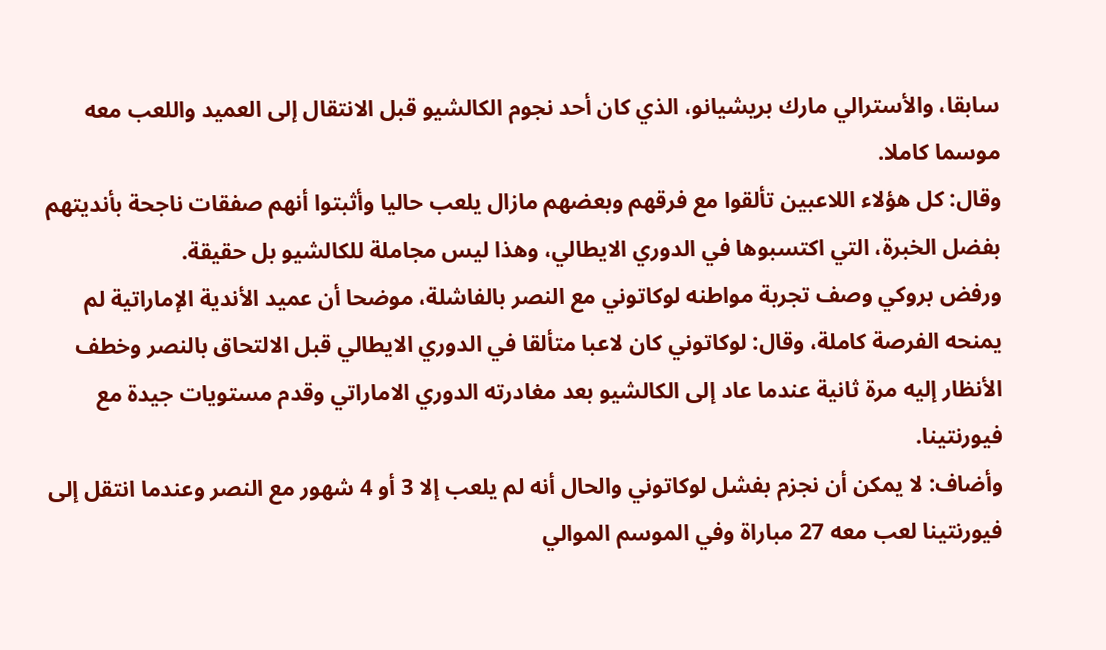سابقا، والأسترالي مارك بريشيانو، الذي كان أحد نجوم الكالشيو قبل الانتقال إلى العميد واللعب معه موسما كاملا.
وقال: كل هؤلاء اللاعبين تألقوا مع فرقهم وبعضهم مازال يلعب حاليا وأثبتوا أنهم صفقات ناجحة بأنديتهم بفضل الخبرة، التي اكتسبوها في الدوري الايطالي، وهذا ليس مجاملة للكالشيو بل حقيقة.
ورفض بروكي وصف تجربة مواطنه لوكاتوني مع النصر بالفاشلة، موضحا أن عميد الأندية الإماراتية لم يمنحه الفرصة كاملة، وقال: لوكاتوني كان لاعبا متألقا في الدوري الايطالي قبل الالتحاق بالنصر وخطف الأنظار إليه مرة ثانية عندما عاد إلى الكالشيو بعد مغادرته الدوري الاماراتي وقدم مستويات جيدة مع فيورنتينا.
وأضاف: لا يمكن أن نجزم بفشل لوكاتوني والحال أنه لم يلعب إلا 3 أو 4 شهور مع النصر وعندما انتقل إلى فيورنتينا لعب معه 27 مباراة وفي الموسم الموالي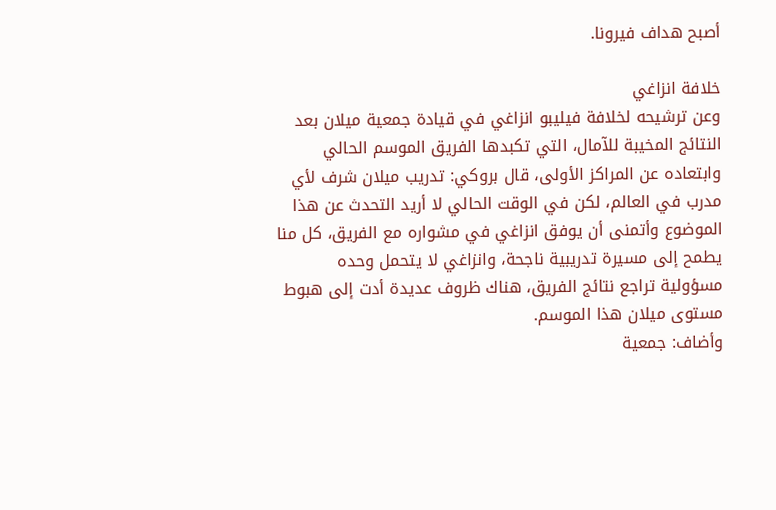أصبح هداف فيرونا.

خلافة انزاغي
وعن ترشيحه لخلافة فيليبو انزاغي في قيادة جمعية ميلان بعد النتائج المخيبة للآمال، التي تكبدها الفريق الموسم الحالي وابتعاده عن المراكز الأولى، قال بروكي: تدريب ميلان شرف لأي مدرب في العالم، لكن في الوقت الحالي لا أريد التحدث عن هذا الموضوع وأتمنى أن يوفق انزاغي في مشواره مع الفريق، كل منا يطمح إلى مسيرة تدريبية ناجحة، وانزاغي لا يتحمل وحده مسؤولية تراجع نتائج الفريق، هناك ظروف عديدة أدت إلى هبوط مستوى ميلان هذا الموسم.
وأضاف: جمعية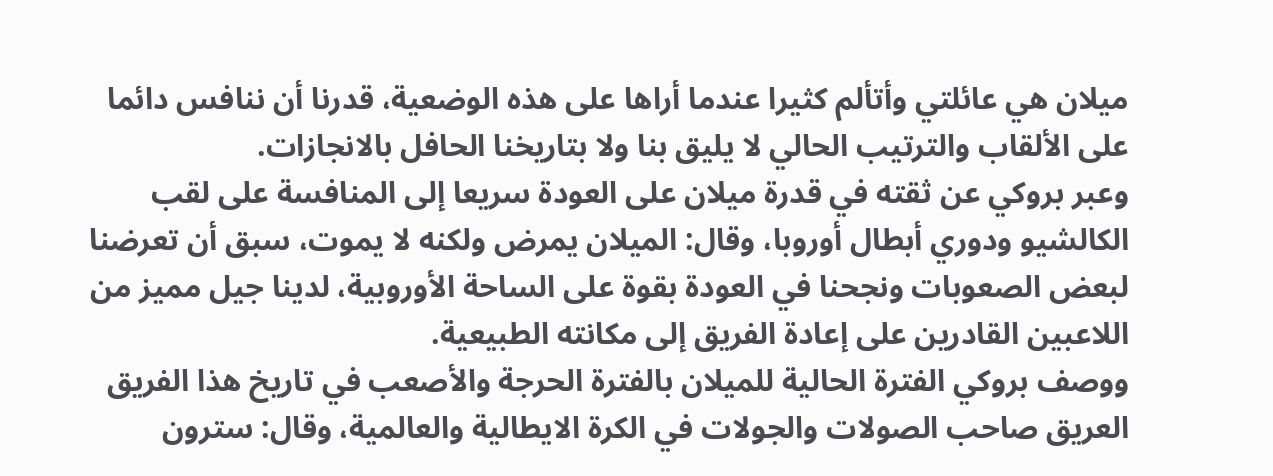ميلان هي عائلتي وأتألم كثيرا عندما أراها على هذه الوضعية، قدرنا أن ننافس دائما على الألقاب والترتيب الحالي لا يليق بنا ولا بتاريخنا الحافل بالانجازات.
وعبر بروكي عن ثقته في قدرة ميلان على العودة سريعا إلى المنافسة على لقب الكالشيو ودوري أبطال أوروبا، وقال: الميلان يمرض ولكنه لا يموت، سبق أن تعرضنا لبعض الصعوبات ونجحنا في العودة بقوة على الساحة الأوروبية، لدينا جيل مميز من اللاعبين القادرين على إعادة الفريق إلى مكانته الطبيعية.
ووصف بروكي الفترة الحالية للميلان بالفترة الحرجة والأصعب في تاريخ هذا الفريق العريق صاحب الصولات والجولات في الكرة الايطالية والعالمية، وقال: سترون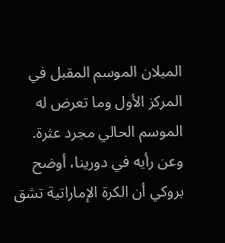الميلان الموسم المقبل في المركز الأول وما تعرض له الموسم الحالي مجرد عثرة.
وعن رأيه في دورينا، أوضح بروكي أن الكرة الإماراتية تشق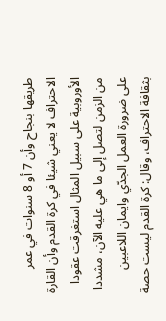طريقها بنجاح وأن 7 أو 8 سنوات في عمر الاحتراف لا يعني شيئا في كرة القدم وأن القارة الأوروبية على سبيل المثال استغرقت عقودا من الزمن لتصل إلى ما هي عليه الآن، مشددا على ضرورة العمل الجدّي وايمان اللاعبين بثقافة الاحتراف، وقال: كرة القدم ليست حصة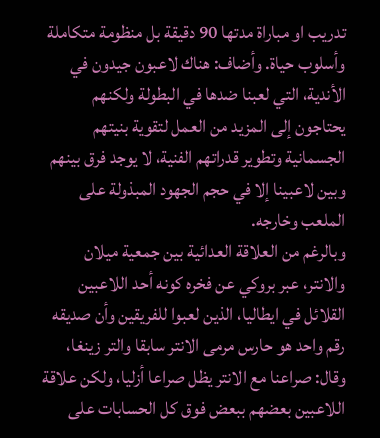تدريب او مباراة مدتها 90 دقيقة بل منظومة متكاملة وأسلوب حياة. وأضاف: هناك لاعبون جيدون في الأندية، التي لعبنا ضدها في البطولة ولكنهم يحتاجون إلى المزيد من العمل لتقوية بنيتهم الجسمانية وتطوير قدراتهم الفنية، لا يوجد فرق بينهم وبين لاعبينا إلا في حجم الجهود المبذولة على الملعب وخارجه.
وبالرغم من العلاقة العدائية بين جمعية ميلان والانتر، عبر بروكي عن فخره كونه أحد اللاعبين القلائل في ايطاليا، الذين لعبوا للفريقين وأن صديقه رقم واحد هو حارس مرمى الانتر سابقا والتر زينغا، وقال: صراعنا مع الانتر يظل صراعا أزليا، ولكن علاقة اللاعبين بعضهم ببعض فوق كل الحسابات على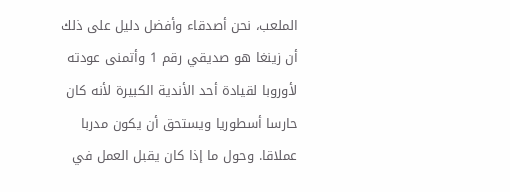الملعب، نحن أصدقاء وأفضل دليل على ذلك أن زينغا هو صديقي رقم 1 وأتمنى عودته لأوروبا لقيادة أحد الأندية الكبيرة لأنه كان حارسا أسطوريا ويستحق أن يكون مدربا عملاقا. وحول ما إذا كان يقبل العمل في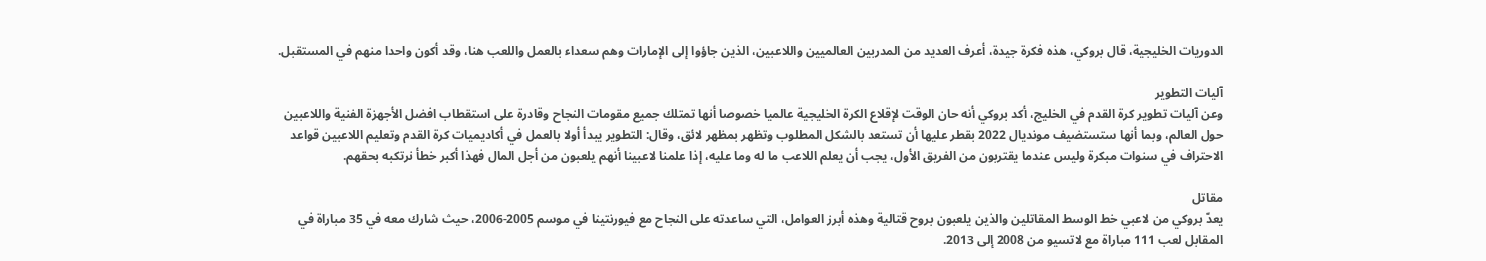الدوريات الخليجية، قال بروكي، هذه فكرة جيدة، أعرف العديد من المدربين العالميين واللاعبين، الذين جاؤوا إلى الإمارات وهم سعداء بالعمل واللعب هنا، وقد أكون واحدا منهم في المستقبل.

آليات التطوير
وعن آليات تطوير كرة القدم في الخليج، أكد بروكي أنه حان الوقت لإقلاع الكرة الخليجية عالميا خصوصا أنها تمتلك جميع مقومات النجاح وقادرة على استقطاب افضل الأجهزة الفنية واللاعبين حول العالم، وبما أنها ستستضيف مونديال 2022 بقطر عليها أن تستعد بالشكل المطلوب وتظهر بمظهر لائق، وقال: التطوير يبدأ أولا بالعمل في أكاديميات كرة القدم وتعليم اللاعبين قواعد الاحتراف في سنوات مبكرة وليس عندما يقتربون من الفريق الأول، يجب أن يعلم اللاعب ما له وما عليه، إذا علمنا لاعبينا أنهم يلعبون من أجل المال فهذا أكبر خطأ نرتكبه بحقهم.

مقاتل
يعدّ بروكي من لاعبي خط الوسط المقاتلين والذين يلعبون بروح قتالية وهذه أبرز العوامل، التي ساعدته على النجاح مع فيورنتينا في موسم 2005-2006، حيث شارك معه في 35 مباراة في المقابل لعب 111 مباراة مع لاتسيو من 2008 إلى 2013.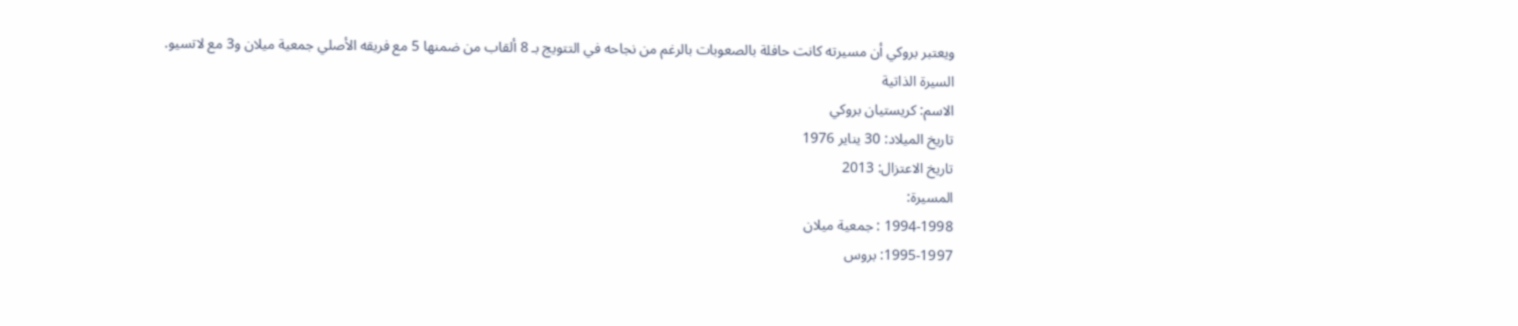ويعتبر بروكي أن مسيرته كانت حافلة بالصعوبات بالرغم من نجاحه في التتويج بـ 8 ألقاب من ضمنها 5 مع فريقه الأصلي جمعية ميلان و3 مع لاتسيو.
السيرة الذاتية
الاسم: كريستيان بروكي
تاريخ الميلاد: 30 يناير 1976
تاريخ الاعتزال: 2013
المسيرة:
1994-1998 : جمعية ميلان
1995-1997: بروس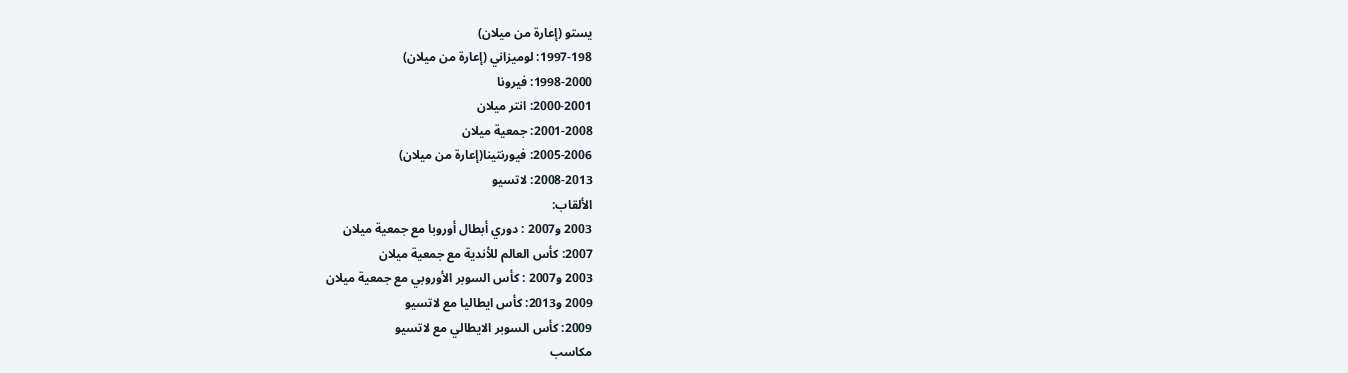يستو (إعارة من ميلان)
1997-198: لوميزاني (إعارة من ميلان)
1998-2000: فيرونا
2000-2001: انتر ميلان
2001-2008: جمعية ميلان
2005-2006: فيورنتينا(إعارة من ميلان)
2008-2013: لاتسيو
الألقاب:
2003 و2007 : دوري أبطال أوروبا مع جمعية ميلان
2007: كأس العالم للأندية مع جمعية ميلان
2003 و2007 : كأس السوبر الأوروبي مع جمعية ميلان
2009 و2013: كأس ايطاليا مع لاتسيو
2009: كأس السوبر الايطالي مع لاتسيو
مكاسب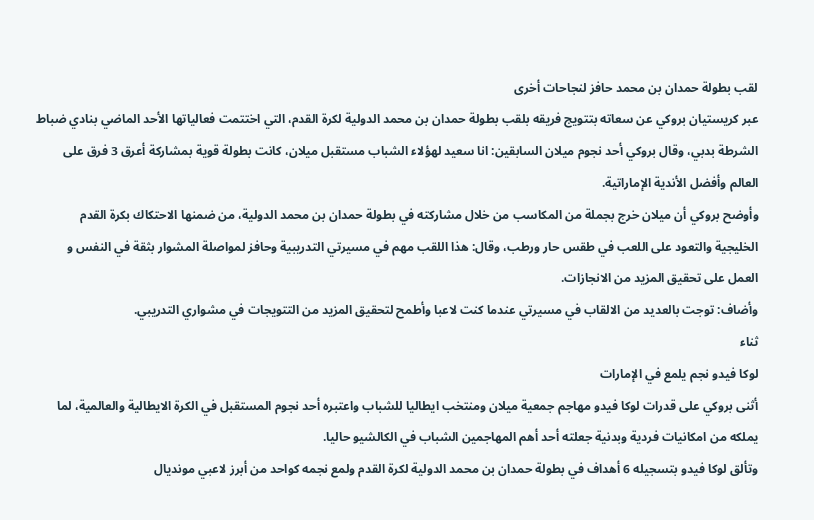لقب بطولة حمدان بن محمد حافز لنجاحات أخرى
عبر كريستيان بروكي عن سعاته بتتويج فريقه بلقب بطولة حمدان بن محمد الدولية لكرة القدم، التي اختتمت فعالياتها الأحد الماضي بنادي ضباط الشرطة بدبي، وقال بروكي أحد نجوم ميلان السابقين: انا سعيد لهؤلاء الشباب مستقبل ميلان، كانت بطولة قوية بمشاركة أعرق 3 فرق على العالم وأفضل الأندية الإماراتية.
وأوضح بروكي أن ميلان خرج بجملة من المكاسب من خلال مشاركته في بطولة حمدان بن محمد الدولية، من ضمنها الاحتكاك بكرة القدم الخليجية والتعود على اللعب في طقس حار ورطب، وقال: هذا اللقب مهم في مسيرتي التدريبية وحافز لمواصلة المشوار بثقة في النفس و العمل على تحقيق المزيد من الانجازات.
وأضاف: توجت بالعديد من الالقاب في مسيرتي عندما كنت لاعبا وأطمح لتحقيق المزيد من التتويجات في مشواري التدريبي.
ثناء
لوكا فيدو نجم يلمع في الإمارات
أثنى بروكي على قدرات لوكا فيدو مهاجم جمعية ميلان ومنتخب ايطاليا للشباب واعتبره أحد نجوم المستقبل في الكرة الايطالية والعالمية، لما يملكه من امكانيات فردية وبدنية جعلته أحد أهم المهاجمين الشباب في الكالشيو حاليا.
وتألق لوكا فيدو بتسجيله 6 أهداف في بطولة حمدان بن محمد الدولية لكرة القدم ولمع نجمه كواحد من أبرز لاعبي مونديال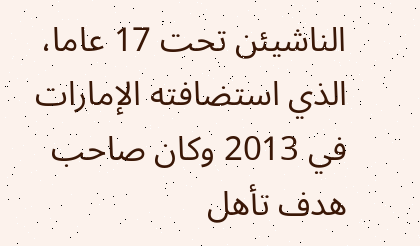الناشيئن تحت 17 عاما، الذي استضافته الإمارات في 2013 وكان صاحب هدف تأهل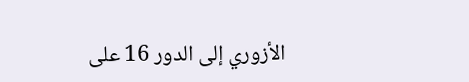الأزوري إلى الدور 16 على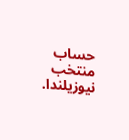حساب منتخب نيوزيلندا.